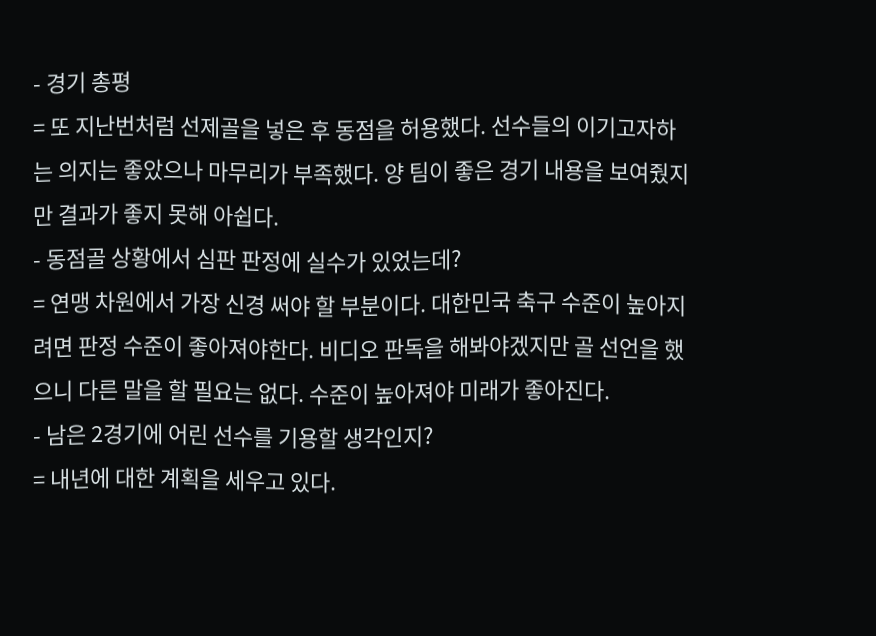- 경기 총평
= 또 지난번처럼 선제골을 넣은 후 동점을 허용했다. 선수들의 이기고자하는 의지는 좋았으나 마무리가 부족했다. 양 팀이 좋은 경기 내용을 보여줬지만 결과가 좋지 못해 아쉽다.
- 동점골 상황에서 심판 판정에 실수가 있었는데?
= 연맹 차원에서 가장 신경 써야 할 부분이다. 대한민국 축구 수준이 높아지려면 판정 수준이 좋아져야한다. 비디오 판독을 해봐야겠지만 골 선언을 했으니 다른 말을 할 필요는 없다. 수준이 높아져야 미래가 좋아진다.
- 남은 2경기에 어린 선수를 기용할 생각인지?
= 내년에 대한 계획을 세우고 있다.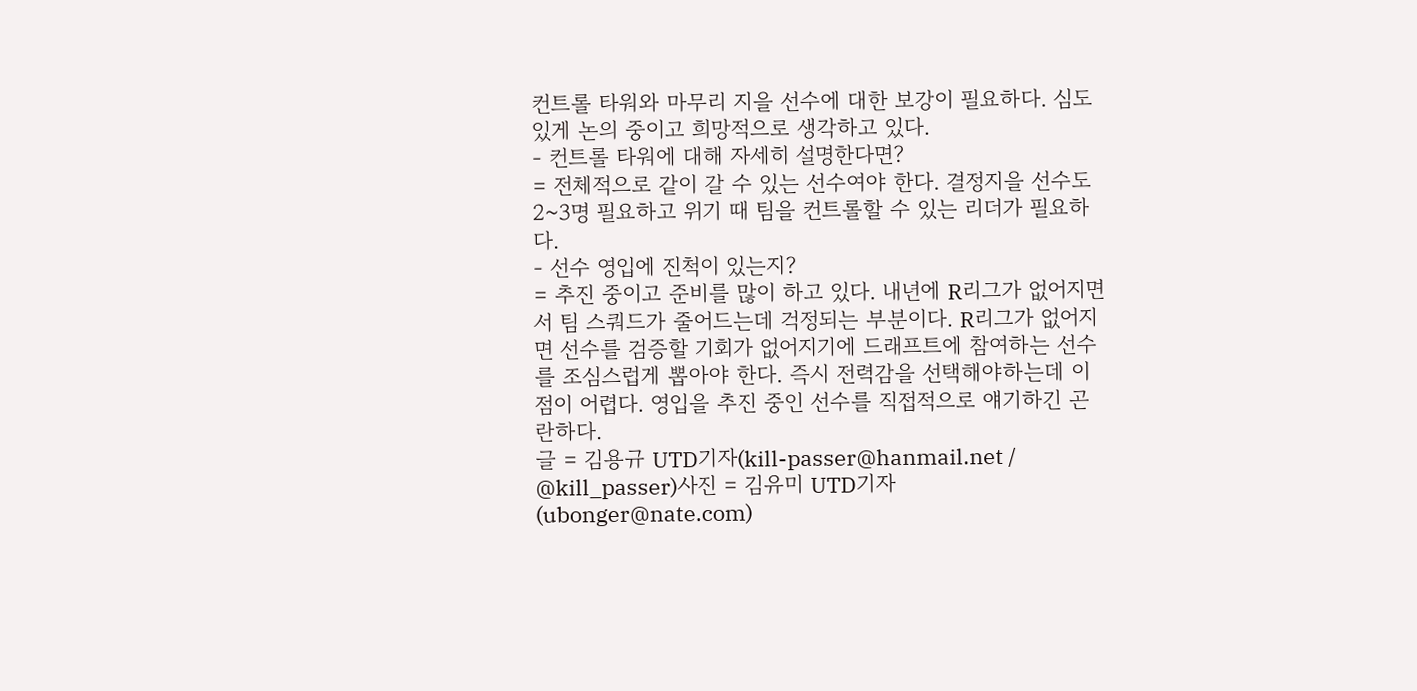컨트롤 타워와 마무리 지을 선수에 대한 보강이 필요하다. 심도 있게 논의 중이고 희망적으로 생각하고 있다.
- 컨트롤 타워에 대해 자세히 설명한다면?
= 전체적으로 같이 갈 수 있는 선수여야 한다. 결정지을 선수도 2~3명 필요하고 위기 때 팀을 컨트롤할 수 있는 리더가 필요하다.
- 선수 영입에 진척이 있는지?
= 추진 중이고 준비를 많이 하고 있다. 내년에 R리그가 없어지면서 팀 스쿼드가 줄어드는데 걱정되는 부분이다. R리그가 없어지면 선수를 검증할 기회가 없어지기에 드래프트에 참여하는 선수를 조심스럽게 뽑아야 한다. 즉시 전력감을 선택해야하는데 이점이 어렵다. 영입을 추진 중인 선수를 직접적으로 얘기하긴 곤란하다.
글 = 김용규 UTD기자(kill-passer@hanmail.net / @kill_passer)사진 = 김유미 UTD기자(ubonger@nate.com)